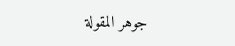جوهر المقولة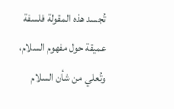تُجسد هذه المقولة فلسفة عميقة حول مفهوم السلام، وتُعلي من شأن السلام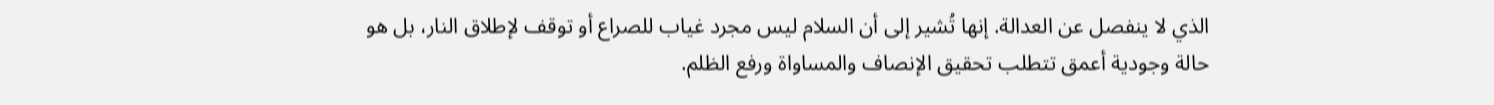الذي لا ينفصل عن العدالة. إنها تُشير إلى أن السلام ليس مجرد غياب للصراع أو توقف لإطلاق النار، بل هو حالة وجودية أعمق تتطلب تحقيق الإنصاف والمساواة ورفع الظلم.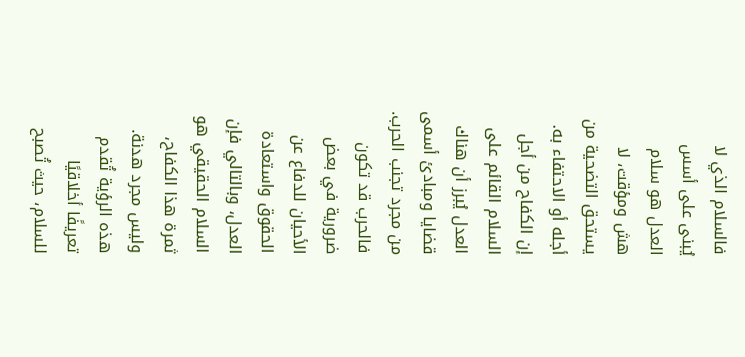فالسلام الذي لا يُبنى على أسس العدل هو سلام هش ومؤقت، لا يستحق التضحية من أجله أو الاحتفاء به.
إن الكفاح من أجل السلام القائم على العدل يُبرز أن هناك قضايا ومبادئ أسمى من مجرد تجنب الحرب. فالحرب قد تكون ضرورية في بعض الأحيان للدفاع عن الحقوق واستعادة العدل، وبالتالي فإن السلام الحقيقي هو ثمرة هذا الكفاح، وليس مجرد هدنة. هذه الرؤية تُقدم تعريفًا أخلاقيًا للسلام، حيث تُصبح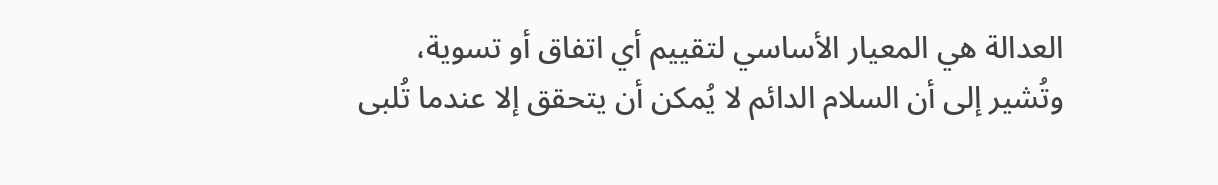العدالة هي المعيار الأساسي لتقييم أي اتفاق أو تسوية، وتُشير إلى أن السلام الدائم لا يُمكن أن يتحقق إلا عندما تُلبى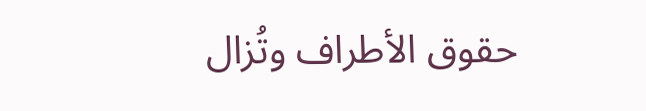حقوق الأطراف وتُزال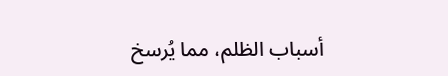أسباب الظلم، مما يُرسخ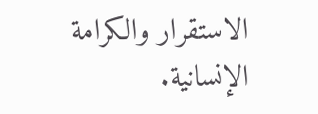الاستقرار والكرامة الإنسانية.